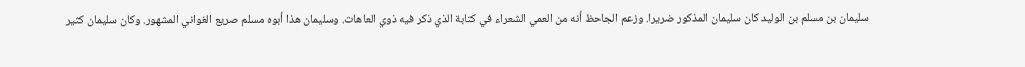سليمان بن مسلم بن الوليد كان سليمان المذكور ضريرا. وزعم الجاحظ أنه من العمي الشعراء في كتابة الذي ذكر فيه ذوي العاهات. وسليمان هذا أبوه مسلم صريع الغواني المشهور. وكان سليمان كثير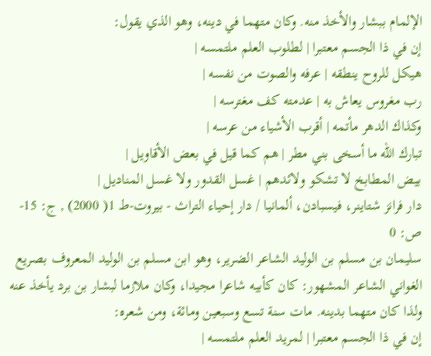الإلمام ببشار والأخذ منه. وكان متهما في دينه، وهو الذي يقول:
إن في ذا الجسم معتبرا | لطلوب العلم ملتمسه |
هيكل للروح ينطقه | عرفه والصوت من نفسه |
رب مغروس يعاش به | عدمته كف مغترسه |
وكذاك الدهر مأتمه | أقرب الأشياء من عرسه |
تبارك الله ما أسخى بني مطر | هم كما قيل في بعض الأقاويل |
بيض المطابخ لا تشكو ولائدهم | غسل القدور ولا غسل المناديل |
دار فرانز شتاينر، فيسبادن، ألمانيا / دار إحياء التراث - بيروت-ط 1( 2000) , ج: 15- ص: 0
سليمان بن مسلم بن الوليد الشاعر الضرير، وهو ابن مسلم بن الوليد المعروف بصريع الغواني الشاعر المشهور: كان كأبيه شاعرا مجيدا، وكان ملازما لبشار بن برد يأخذ عنه ولذا كان متهما بدينه. مات سنة تسع وسبعين ومائة، ومن شعره:
إن في ذا الجسم معتبرا | لمريد العلم ملتمسه |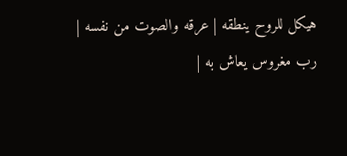هيكل للروح ينطقه | عرقه والصوت من نفسه |
رب مغروس يعاش به |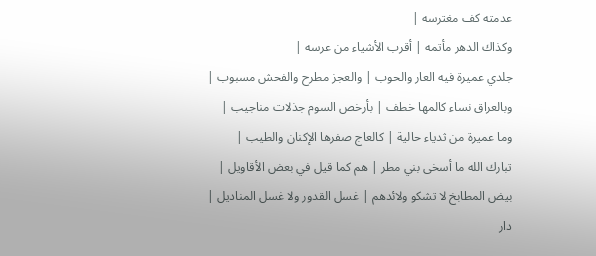عدمته كف مغترسه |
وكذاك الدهر مأتمه | أقرب الأشياء من عرسه |
جلدي عميرة فيه العار والحوب | والعجز مطرح والفحش مسبوب |
وبالعراق نساء كالمها خطف | بأرخص السوم جذلات مناجيب |
وما عميرة من ثدياء حالية | كالعاج صفرها الإكنان والطيب |
تبارك الله ما أسخى بني مطر | هم كما قيل في بعض الأقاويل |
بيض المطابخ لا تشكو ولائدهم | غسل القدور ولا غسل المناديل |
دار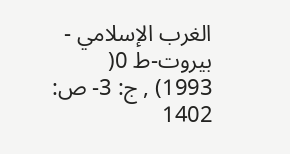الغرب الإسلامي - بيروت-ط 0( 1993) , ج: 3- ص: 1402